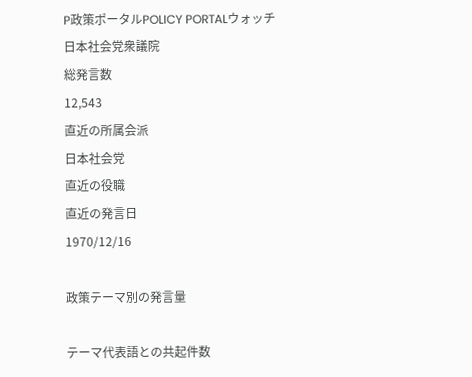P政策ポータルPOLICY PORTALウォッチ
日本社会党衆議院
総発言数
12,543
直近の所属会派
日本社会党
直近の役職
直近の発言日
1970/12/16

政策テーマ別の発言量

テーマ代表語との共起件数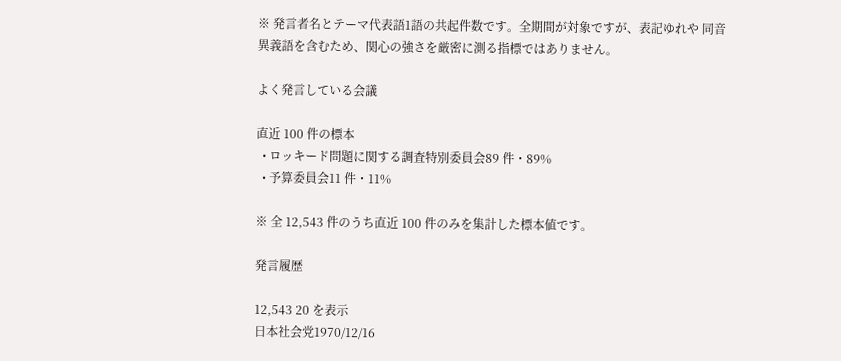※ 発言者名とテーマ代表語1語の共起件数です。全期間が対象ですが、表記ゆれや 同音異義語を含むため、関心の強さを厳密に測る指標ではありません。

よく発言している会議

直近 100 件の標本
  • ロッキード問題に関する調査特別委員会89 件・89%
  • 予算委員会11 件・11%

※ 全 12,543 件のうち直近 100 件のみを集計した標本値です。

発言履歴

12,543 20 を表示
日本社会党1970/12/16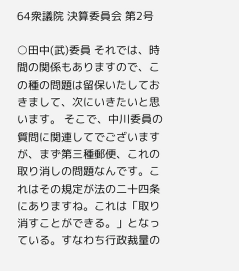64衆議院 決算委員会 第2号

○田中(武)委員 それでは、時間の関係もありますので、この種の問題は留保いたしておきまして、次にいきたいと思います。 そこで、中川委員の質問に関連してでございますが、まず第三種郵便、これの取り消しの問題なんです。これはその規定が法の二十四条にありますね。これは「取り消すことができる。」となっている。すなわち行政裁量の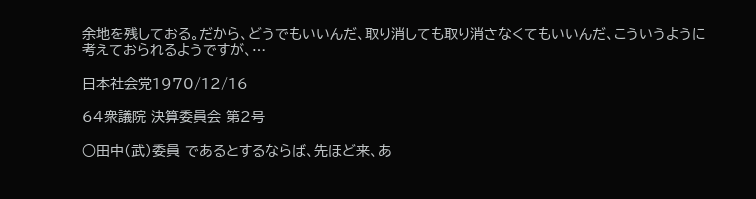余地を残しておる。だから、どうでもいいんだ、取り消しても取り消さなくてもいいんだ、こういうように考えておられるようですが、…

日本社会党1970/12/16

64衆議院 決算委員会 第2号

○田中(武)委員 であるとするならば、先ほど来、あ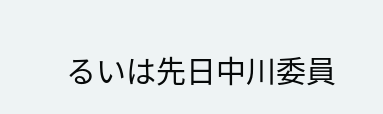るいは先日中川委員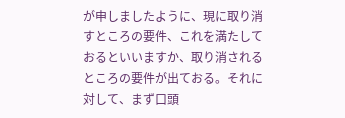が申しましたように、現に取り消すところの要件、これを満たしておるといいますか、取り消されるところの要件が出ておる。それに対して、まず口頭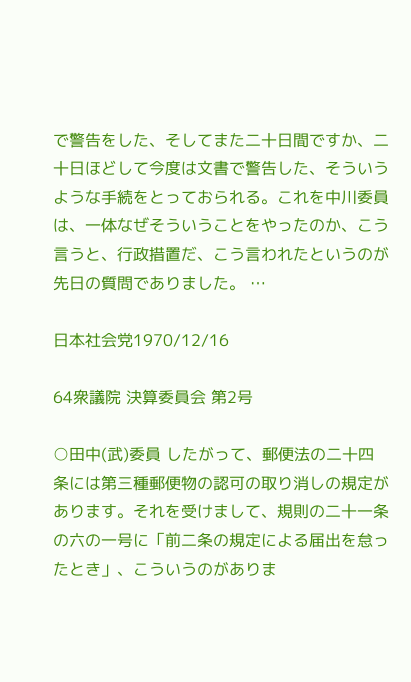で警告をした、そしてまた二十日間ですか、二十日ほどして今度は文書で警告した、そういうような手続をとっておられる。これを中川委員は、一体なぜそういうことをやったのか、こう言うと、行政措置だ、こう言われたというのが先日の質問でありました。 …

日本社会党1970/12/16

64衆議院 決算委員会 第2号

○田中(武)委員 したがって、郵便法の二十四条には第三種郵便物の認可の取り消しの規定があります。それを受けまして、規則の二十一条の六の一号に「前二条の規定による届出を怠ったとき」、こういうのがありま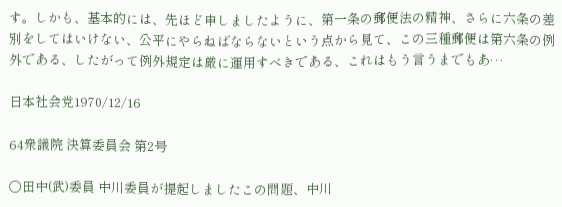す。しかも、基本的には、先ほど申しましたように、第一条の郵便法の精神、さらに六条の差別をしてはいけない、公平にやらねばならないという点から見て、この三種郵便は第六条の例外である、したがって例外規定は厳に運用すべきである、これはもう言うまでもあ…

日本社会党1970/12/16

64衆議院 決算委員会 第2号

○田中(武)委員 中川委員が提起しましたこの問題、中川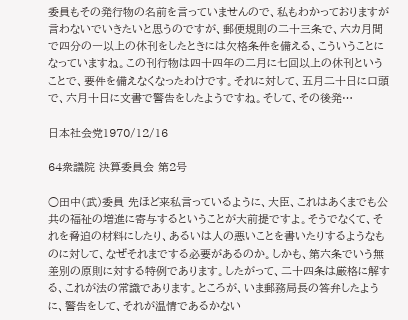委員もその発行物の名前を言っていませんので、私もわかっておりますが言わないでいきたいと思うのですが、郵便規則の二十三条で、六カ月間で四分の一以上の休刊をしたときには欠格条件を備える、こういうことになっていますね。この刊行物は四十四年の二月に七回以上の休刊ということで、要件を備えなくなったわけです。それに対して、五月二十日に口頭で、六月十日に文書で警告をしたようですね。そして、その後発…

日本社会党1970/12/16

64衆議院 決算委員会 第2号

○田中(武)委員 先ほど来私言っているように、大臣、これはあくまでも公共の福祉の増進に寄与するということが大前提ですよ。そうでなくて、それを脅迫の材料にしたり、あるいは人の悪いことを書いたりするようなものに対して、なぜそれまでする必要があるのか。しかも、第六条でいう無差別の原則に対する特例であります。したがって、二十四条は厳格に解する、これが法の常識であります。ところが、いま郵務局長の答弁したように、警告をして、それが温情であるかない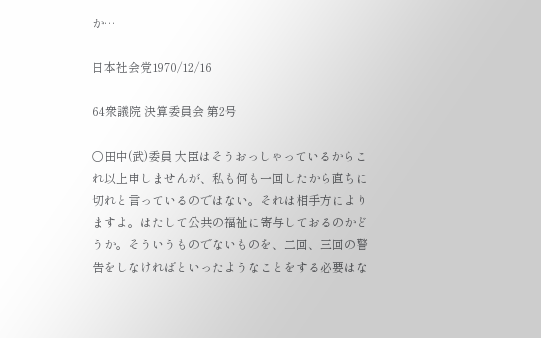か…

日本社会党1970/12/16

64衆議院 決算委員会 第2号

○田中(武)委員 大臣はそうおっしゃっているからこれ以上申しませんが、私も何も一回したから直ちに切れと言っているのではない。それは相手方によりますよ。はたして公共の福祉に寄与しておるのかどうか。そういうものでないものを、二回、三回の警告をしなければといったようなことをする必要はな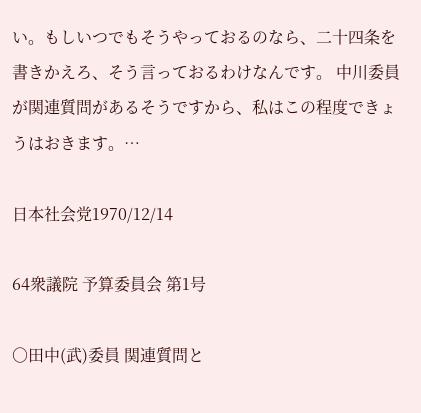い。もしいつでもそうやっておるのなら、二十四条を書きかえろ、そう言っておるわけなんです。 中川委員が関連質問があるそうですから、私はこの程度できょうはおきます。…

日本社会党1970/12/14

64衆議院 予算委員会 第1号

○田中(武)委員 関連質問と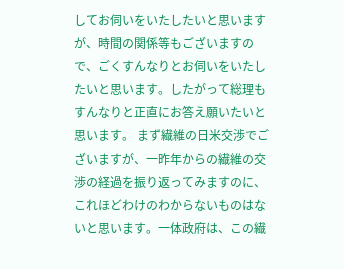してお伺いをいたしたいと思いますが、時間の関係等もございますので、ごくすんなりとお伺いをいたしたいと思います。したがって総理もすんなりと正直にお答え願いたいと思います。 まず繊維の日米交渉でございますが、一昨年からの繊維の交渉の経過を振り返ってみますのに、これほどわけのわからないものはないと思います。一体政府は、この繊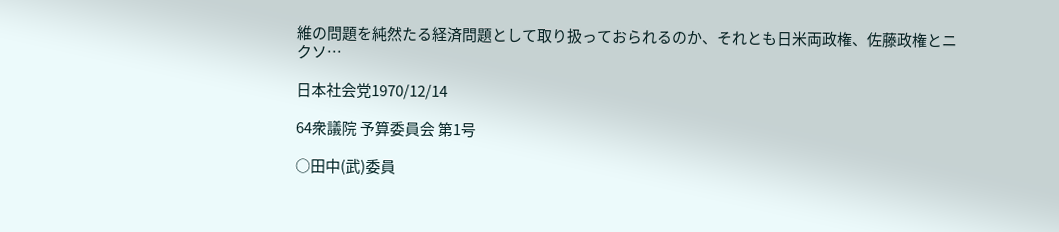維の問題を純然たる経済問題として取り扱っておられるのか、それとも日米両政権、佐藤政権とニクソ…

日本社会党1970/12/14

64衆議院 予算委員会 第1号

○田中(武)委員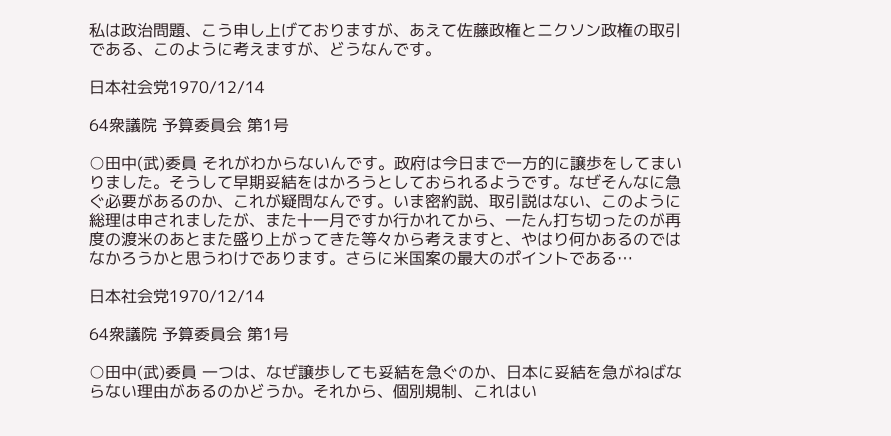私は政治問題、こう申し上げておりますが、あえて佐藤政権とニクソン政権の取引である、このように考えますが、どうなんです。

日本社会党1970/12/14

64衆議院 予算委員会 第1号

○田中(武)委員 それがわからないんです。政府は今日まで一方的に譲歩をしてまいりました。そうして早期妥結をはかろうとしておられるようです。なぜそんなに急ぐ必要があるのか、これが疑問なんです。いま密約説、取引説はない、このように総理は申されましたが、また十一月ですか行かれてから、一たん打ち切ったのが再度の渡米のあとまた盛り上がってきた等々から考えますと、やはり何かあるのではなかろうかと思うわけであります。さらに米国案の最大のポイントである…

日本社会党1970/12/14

64衆議院 予算委員会 第1号

○田中(武)委員 一つは、なぜ譲歩しても妥結を急ぐのか、日本に妥結を急がねばならない理由があるのかどうか。それから、個別規制、これはい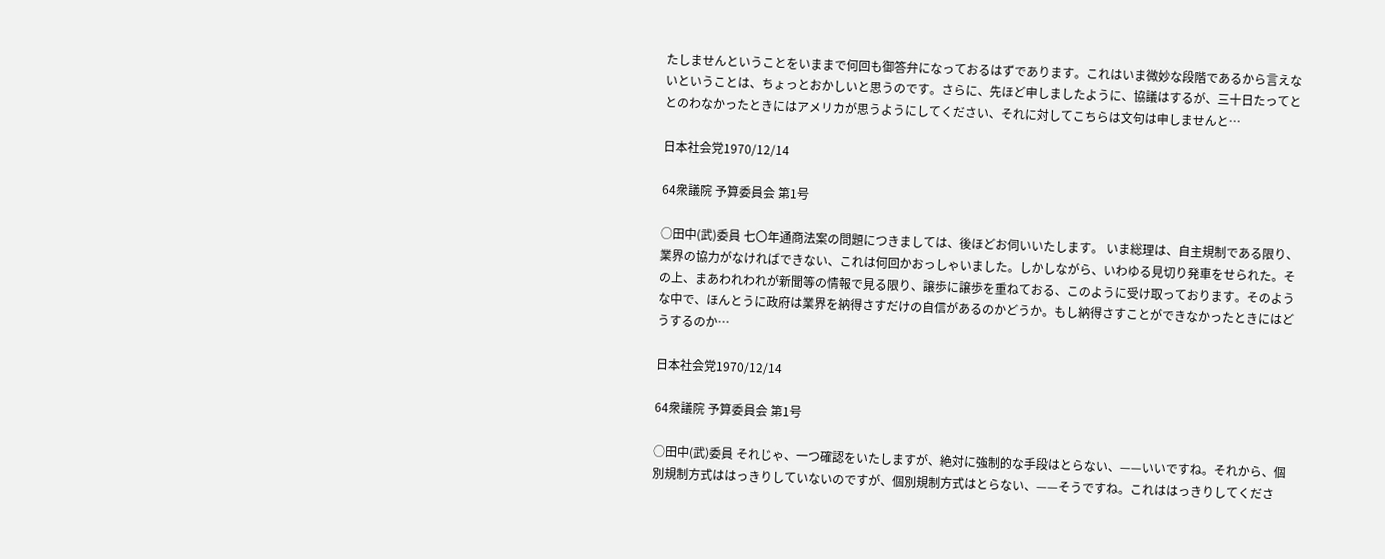たしませんということをいままで何回も御答弁になっておるはずであります。これはいま微妙な段階であるから言えないということは、ちょっとおかしいと思うのです。さらに、先ほど申しましたように、協議はするが、三十日たってととのわなかったときにはアメリカが思うようにしてください、それに対してこちらは文句は申しませんと…

日本社会党1970/12/14

64衆議院 予算委員会 第1号

○田中(武)委員 七〇年通商法案の問題につきましては、後ほどお伺いいたします。 いま総理は、自主規制である限り、業界の協力がなければできない、これは何回かおっしゃいました。しかしながら、いわゆる見切り発車をせられた。その上、まあわれわれが新聞等の情報で見る限り、譲歩に譲歩を重ねておる、このように受け取っております。そのような中で、ほんとうに政府は業界を納得さすだけの自信があるのかどうか。もし納得さすことができなかったときにはどうするのか…

日本社会党1970/12/14

64衆議院 予算委員会 第1号

○田中(武)委員 それじゃ、一つ確認をいたしますが、絶対に強制的な手段はとらない、——いいですね。それから、個別規制方式ははっきりしていないのですが、個別規制方式はとらない、——そうですね。これははっきりしてくださ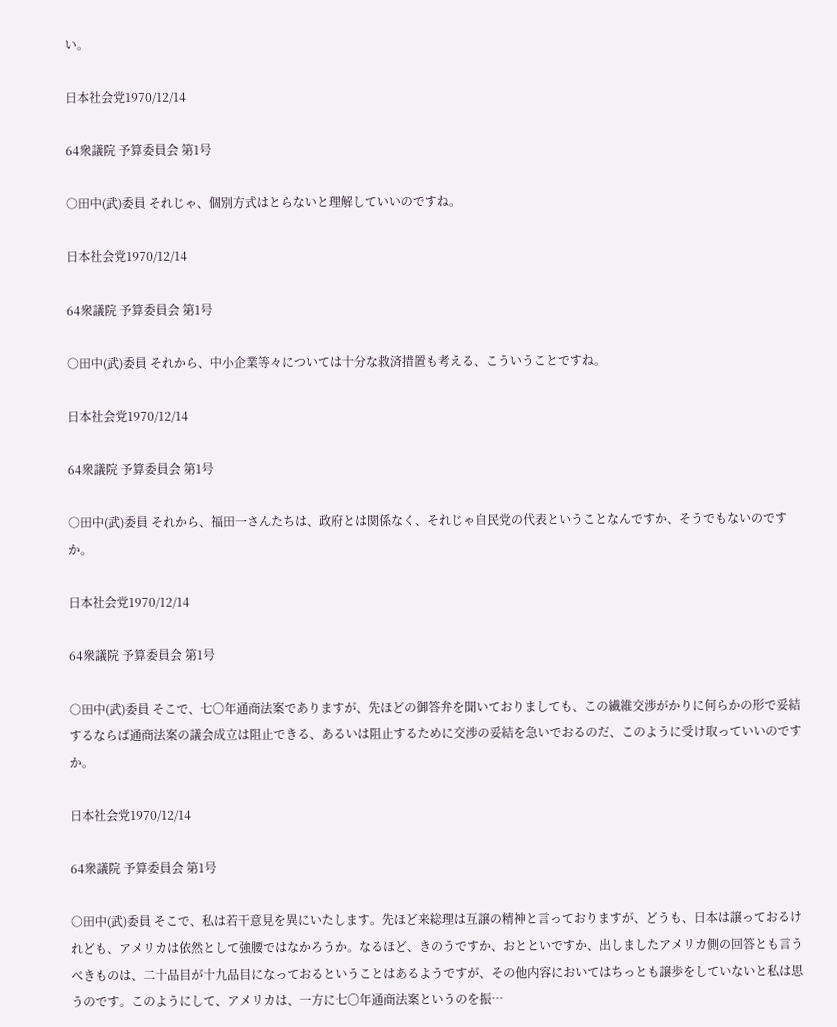い。

日本社会党1970/12/14

64衆議院 予算委員会 第1号

○田中(武)委員 それじゃ、個別方式はとらないと理解していいのですね。

日本社会党1970/12/14

64衆議院 予算委員会 第1号

○田中(武)委員 それから、中小企業等々については十分な救済措置も考える、こういうことですね。

日本社会党1970/12/14

64衆議院 予算委員会 第1号

○田中(武)委員 それから、福田一さんたちは、政府とは関係なく、それじゃ自民党の代表ということなんですか、そうでもないのですか。

日本社会党1970/12/14

64衆議院 予算委員会 第1号

○田中(武)委員 そこで、七〇年通商法案でありますが、先ほどの御答弁を聞いておりましても、この繊維交渉がかりに何らかの形で妥結するならば通商法案の議会成立は阻止できる、あるいは阻止するために交渉の妥結を急いでおるのだ、このように受け取っていいのですか。

日本社会党1970/12/14

64衆議院 予算委員会 第1号

○田中(武)委員 そこで、私は若干意見を異にいたします。先ほど来総理は互譲の精神と言っておりますが、どうも、日本は譲っておるけれども、アメリカは依然として強腰ではなかろうか。なるほど、きのうですか、おとといですか、出しましたアメリカ側の回答とも言うべきものは、二十品目が十九品目になっておるということはあるようですが、その他内容においてはちっとも譲歩をしていないと私は思うのです。このようにして、アメリカは、一方に七〇年通商法案というのを振…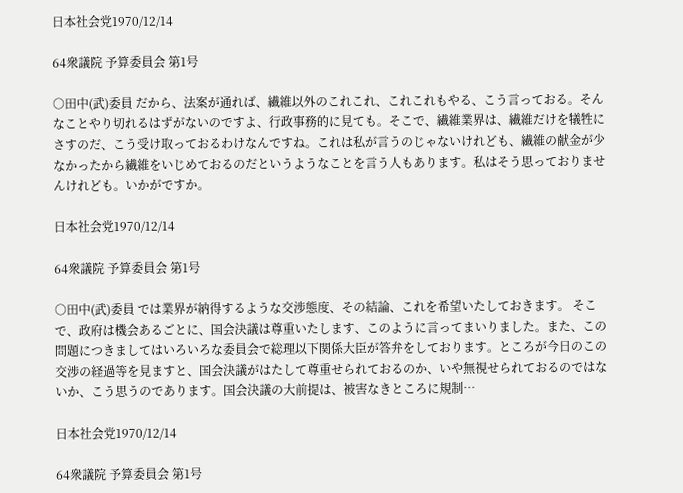日本社会党1970/12/14

64衆議院 予算委員会 第1号

○田中(武)委員 だから、法案が通れば、繊維以外のこれこれ、これこれもやる、こう言っておる。そんなことやり切れるはずがないのですよ、行政事務的に見ても。そこで、繊維業界は、繊維だけを犠牲にさすのだ、こう受け取っておるわけなんですね。これは私が言うのじゃないけれども、繊維の献金が少なかったから繊維をいじめておるのだというようなことを言う人もあります。私はそう思っておりませんけれども。いかがですか。

日本社会党1970/12/14

64衆議院 予算委員会 第1号

○田中(武)委員 では業界が納得するような交渉態度、その結論、これを希望いたしておきます。 そこで、政府は機会あるごとに、国会決議は尊重いたします、このように言ってまいりました。また、この問題につきましてはいろいろな委員会で総理以下関係大臣が答弁をしております。ところが今日のこの交渉の経過等を見ますと、国会決議がはたして尊重せられておるのか、いや無視せられておるのではないか、こう思うのであります。国会決議の大前提は、被害なきところに規制…

日本社会党1970/12/14

64衆議院 予算委員会 第1号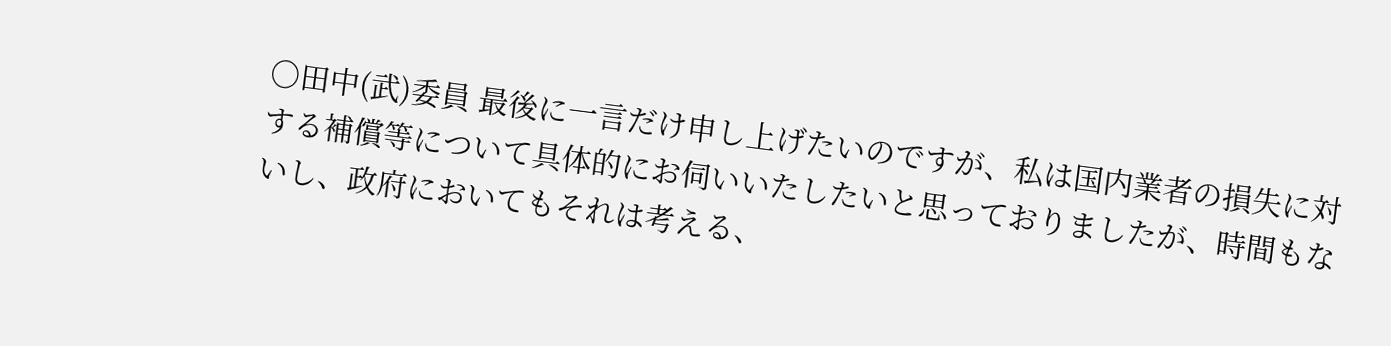○田中(武)委員 最後に一言だけ申し上げたいのですが、私は国内業者の損失に対する補償等について具体的にお伺いいたしたいと思っておりましたが、時間もないし、政府においてもそれは考える、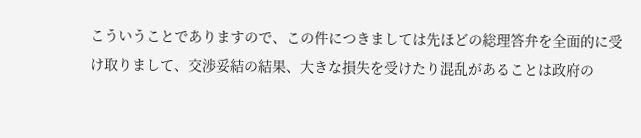こういうことでありますので、この件につきましては先ほどの総理答弁を全面的に受け取りまして、交渉妥結の結果、大きな損失を受けたり混乱があることは政府の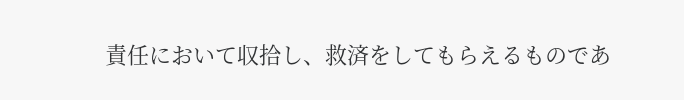責任において収拾し、救済をしてもらえるものであ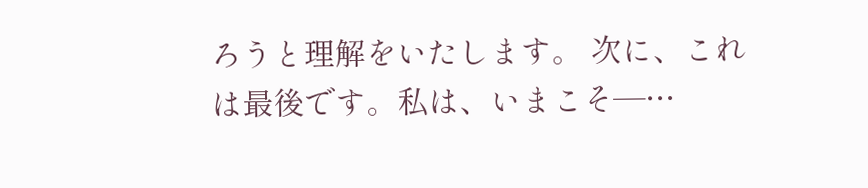ろうと理解をいたします。 次に、これは最後です。私は、いまこそ—…